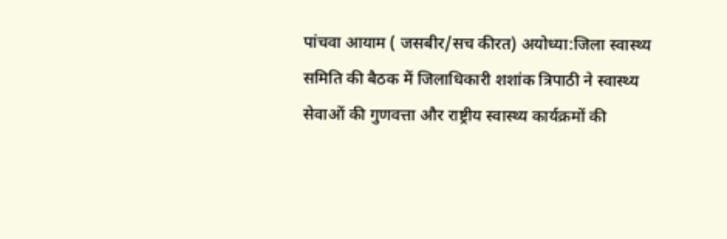पांचवा आयाम ( जसबीर/सच कीरत) अयोध्या:जिला स्वास्थ्य समिति की बैठक में जिलाधिकारी शशांक त्रिपाठी ने स्वास्थ्य सेवाओं की गुणवत्ता और राष्ट्रीय स्वास्थ्य कार्यक्रमों की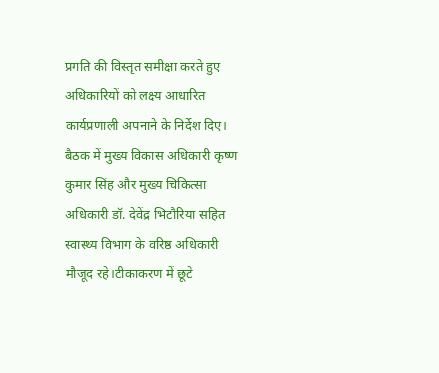प्रगति की विस्तृत समीक्षा करते हुए अधिकारियों को लक्ष्य आधारित कार्यप्रणाली अपनाने के निर्देश दिए। बैठक में मुख्य विकास अधिकारी कृष्ण कुमार सिंह और मुख्य चिकित्सा अधिकारी डॉ. देवेंद्र भिटौरिया सहित स्वास्थ्य विभाग के वरिष्ठ अधिकारी मौजूद रहे।टीकाकरण में छूटे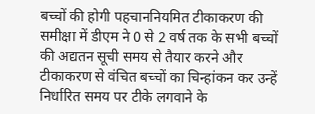बच्चों की होगी पहचाननियमित टीकाकरण की समीक्षा में डीएम ने 0 से 2 वर्ष तक के सभी बच्चों की अद्यतन सूची समय से तैयार करने और टीकाकरण से वंचित बच्चों का चिन्हांकन कर उन्हें निर्धारित समय पर टीके लगवाने के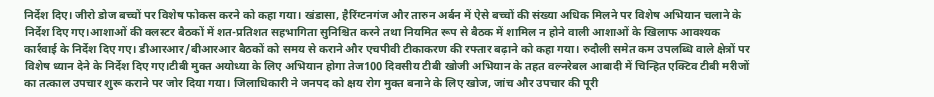निर्देश दिए। जीरो डोज बच्चों पर विशेष फोकस करने को कहा गया। खंडासा, हैरिंग्टनगंज और तारुन अर्बन में ऐसे बच्चों की संख्या अधिक मिलने पर विशेष अभियान चलाने के निर्देश दिए गए।आशाओं की क्लस्टर बैठकों में शत-प्रतिशत सहभागिता सुनिश्चित करने तथा नियमित रूप से बैठक में शामिल न होने वाली आशाओं के खिलाफ आवश्यक कार्रवाई के निर्देश दिए गए। डीआरआर/बीआरआर बैठकों को समय से कराने और एचपीवी टीकाकरण की रफ्तार बढ़ाने को कहा गया। रुदौली समेत कम उपलब्धि वाले क्षेत्रों पर विशेष ध्यान देने के निर्देश दिए गए।टीबी मुक्त अयोध्या के लिए अभियान होगा तेज100 दिवसीय टीबी खोजी अभियान के तहत वल्नरेबल आबादी में चिन्हित एक्टिव टीबी मरीजों का तत्काल उपचार शुरू कराने पर जोर दिया गया। जिलाधिकारी ने जनपद को क्षय रोग मुक्त बनाने के लिए खोज, जांच और उपचार की पूरी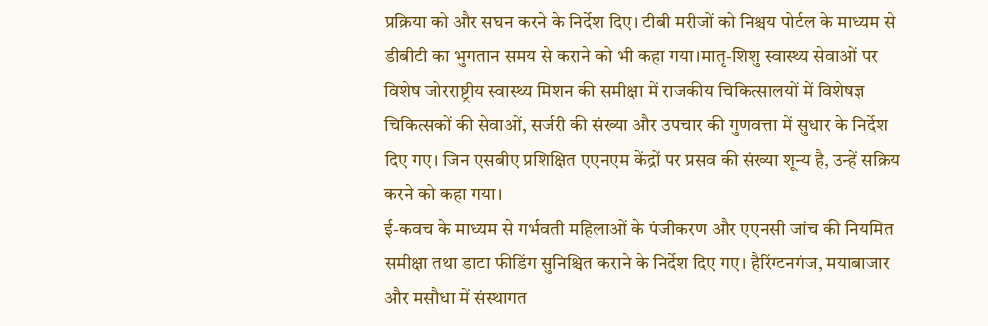प्रक्रिया को और सघन करने के निर्देश दिए। टीबी मरीजों को निश्चय पोर्टल के माध्यम से डीबीटी का भुगतान समय से कराने को भी कहा गया।मातृ-शिशु स्वास्थ्य सेवाओं पर विशेष जोरराष्ट्रीय स्वास्थ्य मिशन की समीक्षा में राजकीय चिकित्सालयों में विशेषज्ञ चिकित्सकों की सेवाओं, सर्जरी की संख्या और उपचार की गुणवत्ता में सुधार के निर्देश दिए गए। जिन एसबीए प्रशिक्षित एएनएम केंद्रों पर प्रसव की संख्या शून्य है, उन्हें सक्रिय करने को कहा गया।
ई-कवच के माध्यम से गर्भवती महिलाओं के पंजीकरण और एएनसी जांच की नियमित समीक्षा तथा डाटा फीडिंग सुनिश्चित कराने के निर्देश दिए गए। हैरिंग्टनगंज, मयाबाजार और मसौधा में संस्थागत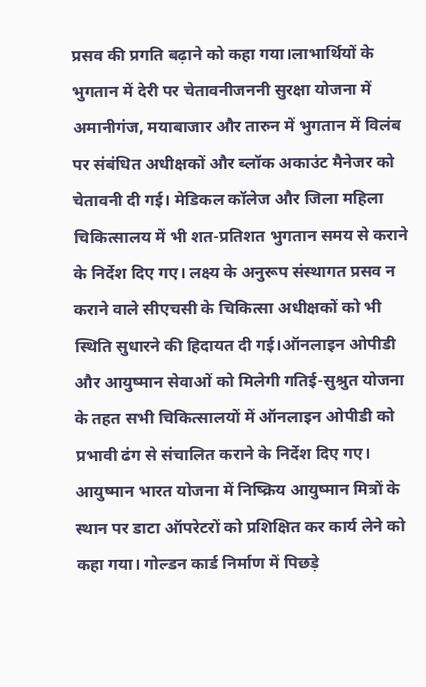प्रसव की प्रगति बढ़ाने को कहा गया।लाभार्थियों के भुगतान में देरी पर चेतावनीजननी सुरक्षा योजना में अमानीगंज, मयाबाजार और तारुन में भुगतान में विलंब पर संबंधित अधीक्षकों और ब्लॉक अकाउंट मैनेजर को चेतावनी दी गई। मेडिकल कॉलेज और जिला महिला चिकित्सालय में भी शत-प्रतिशत भुगतान समय से कराने के निर्देश दिए गए। लक्ष्य के अनुरूप संस्थागत प्रसव न कराने वाले सीएचसी के चिकित्सा अधीक्षकों को भी स्थिति सुधारने की हिदायत दी गई।ऑनलाइन ओपीडी और आयुष्मान सेवाओं को मिलेगी गतिई-सुश्रुत योजना के तहत सभी चिकित्सालयों में ऑनलाइन ओपीडी को प्रभावी ढंग से संचालित कराने के निर्देश दिए गए। आयुष्मान भारत योजना में निष्क्रिय आयुष्मान मित्रों के स्थान पर डाटा ऑपरेटरों को प्रशिक्षित कर कार्य लेने को कहा गया। गोल्डन कार्ड निर्माण में पिछड़े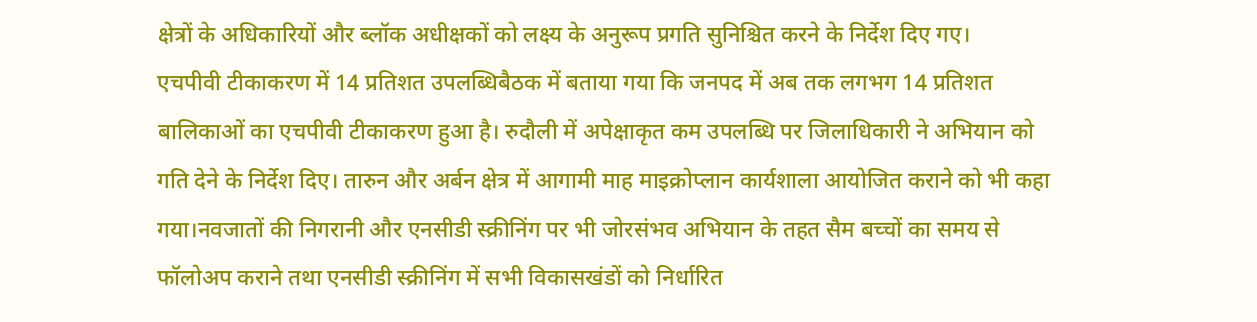क्षेत्रों के अधिकारियों और ब्लॉक अधीक्षकों को लक्ष्य के अनुरूप प्रगति सुनिश्चित करने के निर्देश दिए गए।
एचपीवी टीकाकरण में 14 प्रतिशत उपलब्धिबैठक में बताया गया कि जनपद में अब तक लगभग 14 प्रतिशत बालिकाओं का एचपीवी टीकाकरण हुआ है। रुदौली में अपेक्षाकृत कम उपलब्धि पर जिलाधिकारी ने अभियान को गति देने के निर्देश दिए। तारुन और अर्बन क्षेत्र में आगामी माह माइक्रोप्लान कार्यशाला आयोजित कराने को भी कहा गया।नवजातों की निगरानी और एनसीडी स्क्रीनिंग पर भी जोरसंभव अभियान के तहत सैम बच्चों का समय से फॉलोअप कराने तथा एनसीडी स्क्रीनिंग में सभी विकासखंडों को निर्धारित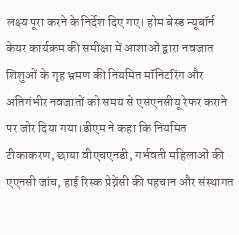लक्ष्य पूरा करने के निर्देश दिए गए। होम बेस्ड न्यूबॉर्न केयर कार्यक्रम की समीक्षा में आशाओं द्वारा नवजात शिशुओं के गृह भ्रमण की नियमित मॉनिटरिंग और अतिगंभीर नवजातों को समय से एसएनसीयू रेफर कराने पर जोर दिया गया।डीएम ने कहा कि नियमित टीकाकरण, छाया वीएचएनडी, गर्भवती महिलाओं की एएनसी जांच, हाई रिस्क प्रेग्नेंसी की पहचान और संस्थागत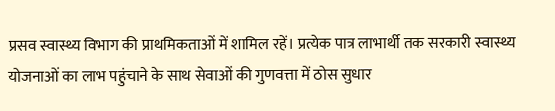प्रसव स्वास्थ्य विभाग की प्राथमिकताओं में शामिल रहें। प्रत्येक पात्र लाभार्थी तक सरकारी स्वास्थ्य योजनाओं का लाभ पहुंचाने के साथ सेवाओं की गुणवत्ता में ठोस सुधार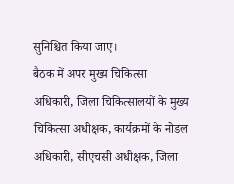सुनिश्चित किया जाए।
बैठक में अपर मुख्य चिकित्सा अधिकारी, जिला चिकित्सालयों के मुख्य चिकित्सा अधीक्षक, कार्यक्रमों के नोडल अधिकारी, सीएचसी अधीक्षक, जिला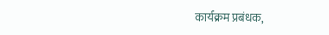कार्यक्रम प्रबंधक,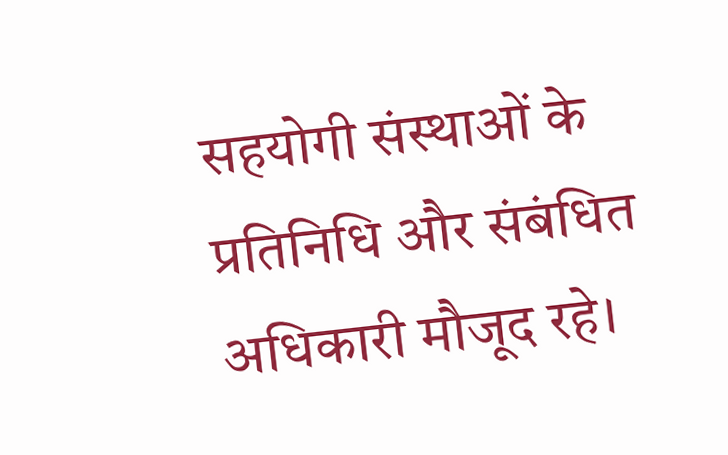सहयोगी संस्थाओं के प्रतिनिधि और संबंधित अधिकारी मौजूद रहे।